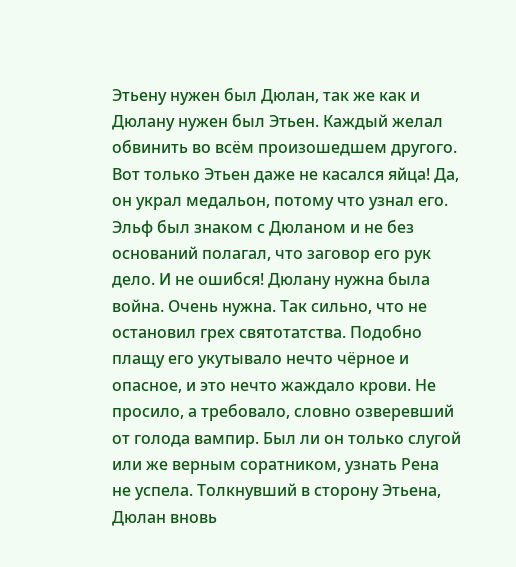Этьену нужен был Дюлан, так же как и Дюлану нужен был Этьен. Каждый желал обвинить во всём произошедшем другого. Вот только Этьен даже не касался яйца! Да, он украл медальон, потому что узнал его. Эльф был знаком с Дюланом и не без оснований полагал, что заговор его рук дело. И не ошибся! Дюлану нужна была война. Очень нужна. Так сильно, что не остановил грех святотатства. Подобно плащу его укутывало нечто чёрное и опасное, и это нечто жаждало крови. Не просило, а требовало, словно озверевший от голода вампир. Был ли он только слугой или же верным соратником, узнать Рена не успела. Толкнувший в сторону Этьена, Дюлан вновь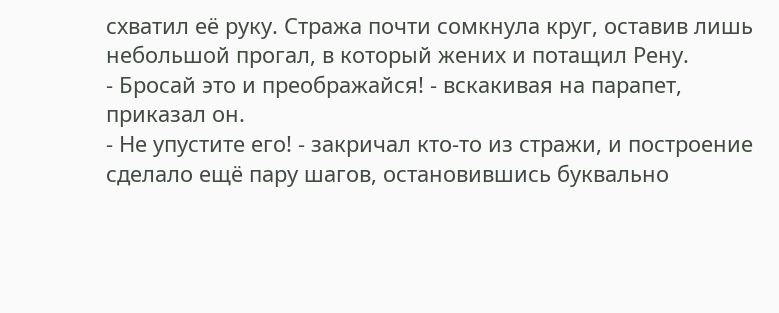схватил её руку. Стража почти сомкнула круг, оставив лишь небольшой прогал, в который жених и потащил Рену.
- Бросай это и преображайся! - вскакивая на парапет, приказал он.
- Не упустите его! - закричал кто-то из стражи, и построение сделало ещё пару шагов, остановившись буквально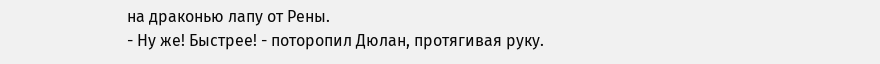на драконью лапу от Рены.
- Ну же! Быстрее! - поторопил Дюлан, протягивая руку.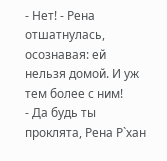- Нет! - Рена отшатнулась, осознавая: ей нельзя домой. И уж тем более с ним!
- Да будь ты проклята, Рена Р`хан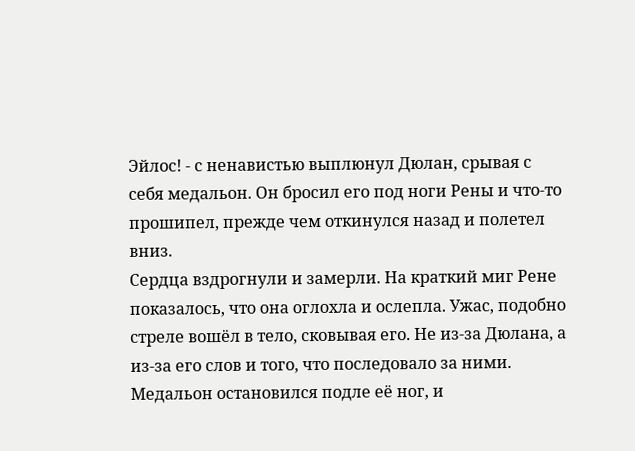Эйлос! - с ненавистью выплюнул Дюлан, срывая с себя медальон. Он бросил его под ноги Рены и что-то прошипел, прежде чем откинулся назад и полетел вниз.
Сердца вздрогнули и замерли. На краткий миг Рене показалось, что она оглохла и ослепла. Ужас, подобно стреле вошёл в тело, сковывая его. Не из-за Дюлана, а из-за его слов и того, что последовало за ними.
Медальон остановился подле её ног, и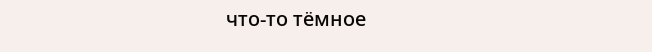что-то тёмное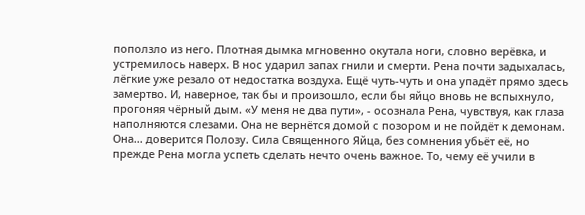поползло из него. Плотная дымка мгновенно окутала ноги, словно верёвка, и устремилось наверх. В нос ударил запах гнили и смерти. Рена почти задыхалась, лёгкие уже резало от недостатка воздуха. Ещё чуть-чуть и она упадёт прямо здесь замертво. И, наверное, так бы и произошло, если бы яйцо вновь не вспыхнуло, прогоняя чёрный дым. «У меня не два пути», - осознала Рена, чувствуя, как глаза наполняются слезами. Она не вернётся домой с позором и не пойдёт к демонам. Она... доверится Полозу. Сила Священного Яйца, без сомнения убьёт её, но прежде Рена могла успеть сделать нечто очень важное. То, чему её учили в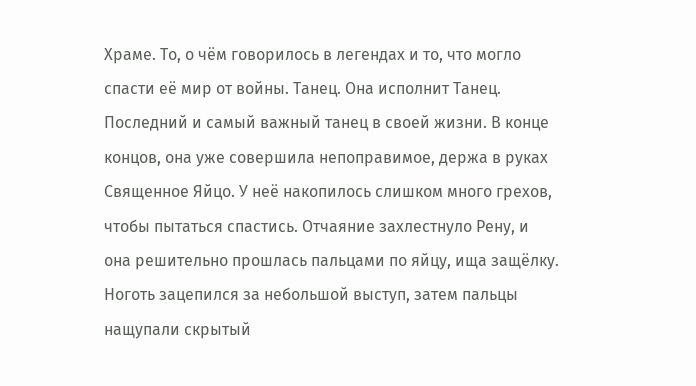Храме. То, о чём говорилось в легендах и то, что могло спасти её мир от войны. Танец. Она исполнит Танец. Последний и самый важный танец в своей жизни. В конце концов, она уже совершила непоправимое, держа в руках Священное Яйцо. У неё накопилось слишком много грехов, чтобы пытаться спастись. Отчаяние захлестнуло Рену, и она решительно прошлась пальцами по яйцу, ища защёлку. Ноготь зацепился за небольшой выступ, затем пальцы нащупали скрытый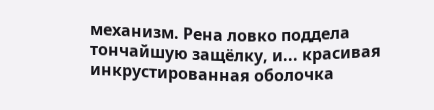механизм. Рена ловко поддела тончайшую защёлку, и... красивая инкрустированная оболочка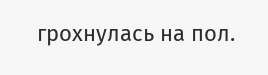грохнулась на пол.